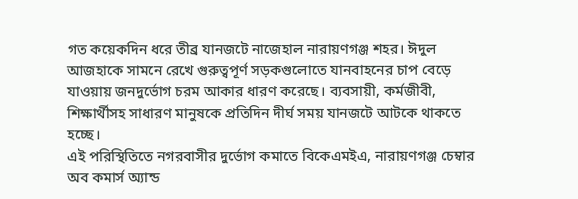গত কয়েকদিন ধরে তীব্র যানজটে নাজেহাল নারায়ণগঞ্জ শহর। ঈদুল আজহাকে সামনে রেখে গুরুত্বপূর্ণ সড়কগুলোতে যানবাহনের চাপ বেড়ে যাওয়ায় জনদুর্ভোগ চরম আকার ধারণ করেছে। ব্যবসায়ী, কর্মজীবী, শিক্ষার্থীসহ সাধারণ মানুষকে প্রতিদিন দীর্ঘ সময় যানজটে আটকে থাকতে হচ্ছে।
এই পরিস্থিতিতে নগরবাসীর দুর্ভোগ কমাতে বিকেএমইএ, নারায়ণগঞ্জ চেম্বার অব কমার্স অ্যান্ড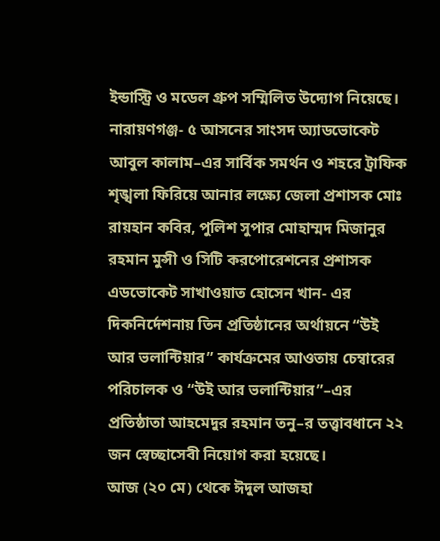ইন্ডাস্ট্রি ও মডেল গ্রুপ সম্মিলিত উদ্যোগ নিয়েছে। নারায়ণগঞ্জ- ৫ আসনের সাংসদ অ্যাডভোকেট আবুল কালাম–এর সার্বিক সমর্থন ও শহরে ট্রাফিক শৃঙ্খলা ফিরিয়ে আনার লক্ষ্যে জেলা প্রশাসক মোঃ রায়হান কবির, পুলিশ সুপার মোহাম্মদ মিজানুর রহমান মুন্সী ও সিটি করপোরেশনের প্রশাসক এডভোকেট সাখাওয়াত হোসেন খান- এর দিকনির্দেশনায় তিন প্রতিষ্ঠানের অর্থায়নে “উই আর ভলান্টিয়ার” কার্যক্রমের আওতায় চেম্বারের পরিচালক ও “উই আর ভলান্টিয়ার”–এর প্রতিষ্ঠাতা আহমেদুর রহমান তনু–র তত্ত্বাবধানে ২২ জন স্বেচ্ছাসেবী নিয়োগ করা হয়েছে।
আজ (২০ মে) থেকে ঈদুল আজহা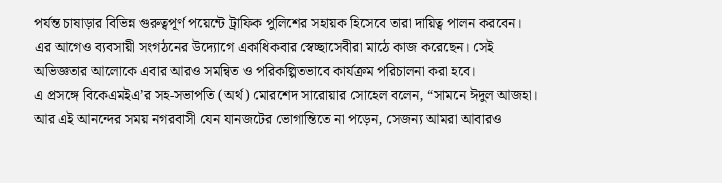পর্যন্ত চাষাড়ার বিভিন্ন গুরুত্বপূর্ণ পয়েন্টে ট্রাফিক পুলিশের সহায়ক হিসেবে তারা দায়িত্ব পালন করবেন।
এর আগেও ব্যবসায়ী সংগঠনের উদ্যোগে একাধিকবার স্বেচ্ছাসেবীরা মাঠে কাজ করেছেন। সেই অভিজ্ঞতার আলোকে এবার আরও সমন্বিত ও পরিকল্পিতভাবে কার্যক্রম পরিচালনা করা হবে।
এ প্রসঙ্গে বিকেএমইএ’র সহ-সভাপতি (অর্থ) মোরশেদ সারোয়ার সোহেল বলেন, “সামনে ঈদুল আজহা। আর এই আনন্দের সময় নগরবাসী যেন যানজটের ভোগান্তিতে না পড়েন, সেজন্য আমরা আবারও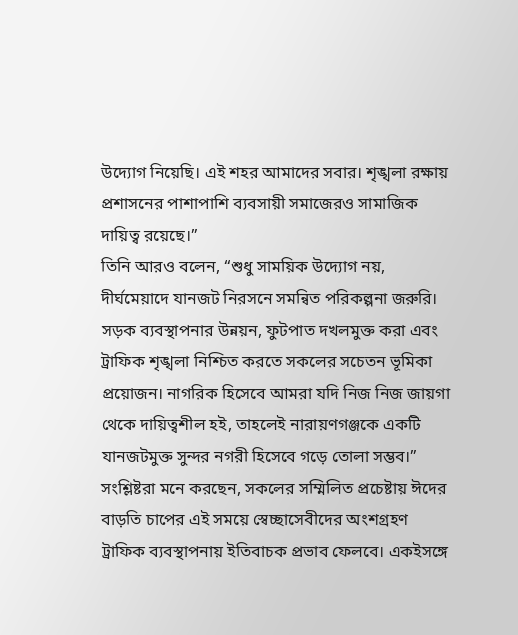উদ্যোগ নিয়েছি। এই শহর আমাদের সবার। শৃঙ্খলা রক্ষায় প্রশাসনের পাশাপাশি ব্যবসায়ী সমাজেরও সামাজিক দায়িত্ব রয়েছে।”
তিনি আরও বলেন, “শুধু সাময়িক উদ্যোগ নয়, দীর্ঘমেয়াদে যানজট নিরসনে সমন্বিত পরিকল্পনা জরুরি। সড়ক ব্যবস্থাপনার উন্নয়ন, ফুটপাত দখলমুক্ত করা এবং ট্রাফিক শৃঙ্খলা নিশ্চিত করতে সকলের সচেতন ভূমিকা প্রয়োজন। নাগরিক হিসেবে আমরা যদি নিজ নিজ জায়গা থেকে দায়িত্বশীল হই, তাহলেই নারায়ণগঞ্জকে একটি যানজটমুক্ত সুন্দর নগরী হিসেবে গড়ে তোলা সম্ভব।”
সংশ্লিষ্টরা মনে করছেন, সকলের সম্মিলিত প্রচেষ্টায় ঈদের বাড়তি চাপের এই সময়ে স্বেচ্ছাসেবীদের অংশগ্রহণ ট্রাফিক ব্যবস্থাপনায় ইতিবাচক প্রভাব ফেলবে। একইসঙ্গে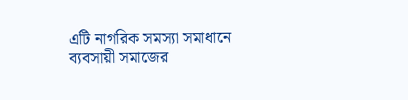এটি নাগরিক সমস্যা সমাধানে ব্যবসায়ী সমাজের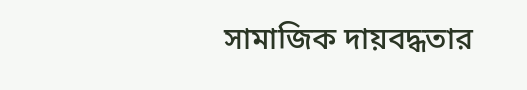সামাজিক দায়বদ্ধতার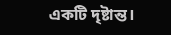একটি দৃষ্টান্ত।